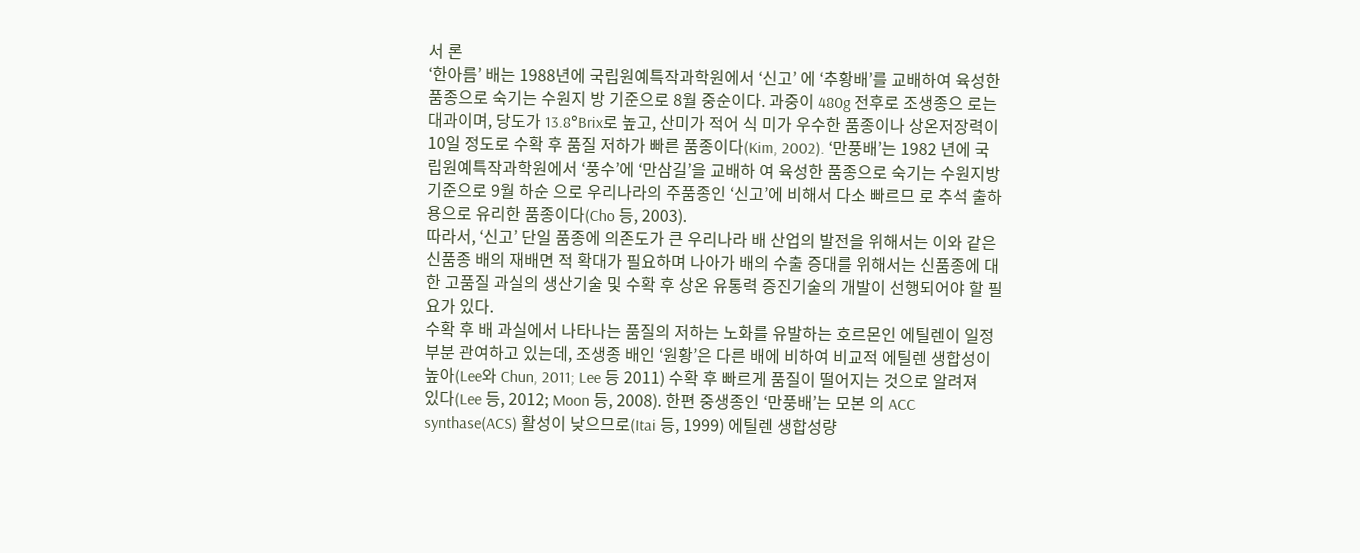서 론
‘한아름’ 배는 1988년에 국립원예특작과학원에서 ‘신고’ 에 ‘추황배’를 교배하여 육성한 품종으로 숙기는 수원지 방 기준으로 8월 중순이다. 과중이 480g 전후로 조생종으 로는 대과이며, 당도가 13.8°Brix로 높고, 산미가 적어 식 미가 우수한 품종이나 상온저장력이 10일 정도로 수확 후 품질 저하가 빠른 품종이다(Kim, 2002). ‘만풍배’는 1982 년에 국립원예특작과학원에서 ‘풍수’에 ‘만삼길’을 교배하 여 육성한 품종으로 숙기는 수원지방 기준으로 9월 하순 으로 우리나라의 주품종인 ‘신고’에 비해서 다소 빠르므 로 추석 출하용으로 유리한 품종이다(Cho 등, 2003).
따라서, ‘신고’ 단일 품종에 의존도가 큰 우리나라 배 산업의 발전을 위해서는 이와 같은 신품종 배의 재배면 적 확대가 필요하며 나아가 배의 수출 증대를 위해서는 신품종에 대한 고품질 과실의 생산기술 및 수확 후 상온 유통력 증진기술의 개발이 선행되어야 할 필요가 있다.
수확 후 배 과실에서 나타나는 품질의 저하는 노화를 유발하는 호르몬인 에틸렌이 일정 부분 관여하고 있는데, 조생종 배인 ‘원황’은 다른 배에 비하여 비교적 에틸렌 생합성이 높아(Lee와 Chun, 2011; Lee 등 2011) 수확 후 빠르게 품질이 떨어지는 것으로 알려져 있다(Lee 등, 2012; Moon 등, 2008). 한편 중생종인 ‘만풍배’는 모본 의 ACC synthase(ACS) 활성이 낮으므로(Itai 등, 1999) 에틸렌 생합성량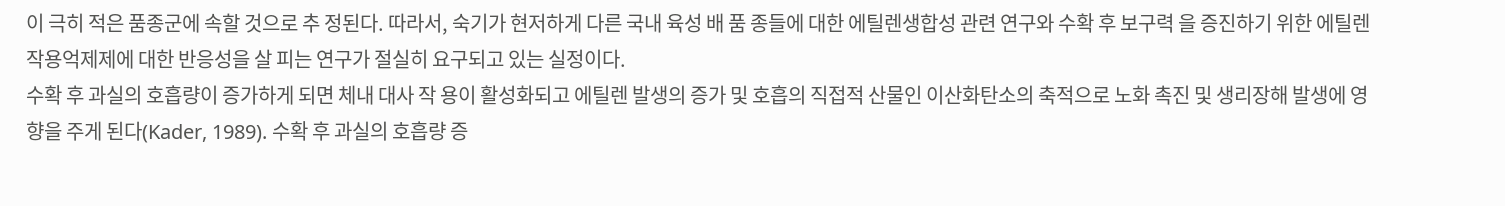이 극히 적은 품종군에 속할 것으로 추 정된다. 따라서, 숙기가 현저하게 다른 국내 육성 배 품 종들에 대한 에틸렌생합성 관련 연구와 수확 후 보구력 을 증진하기 위한 에틸렌작용억제제에 대한 반응성을 살 피는 연구가 절실히 요구되고 있는 실정이다.
수확 후 과실의 호흡량이 증가하게 되면 체내 대사 작 용이 활성화되고 에틸렌 발생의 증가 및 호흡의 직접적 산물인 이산화탄소의 축적으로 노화 촉진 및 생리장해 발생에 영향을 주게 된다(Kader, 1989). 수확 후 과실의 호흡량 증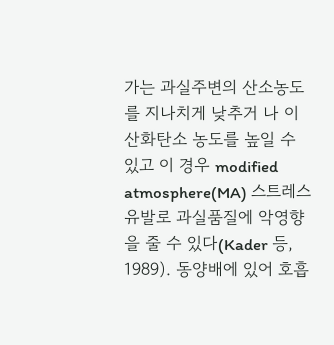가는 과실주변의 산소농도를 지나치게 낮추거 나 이산화탄소 농도를 높일 수 있고 이 경우 modified atmosphere(MA) 스트레스 유발로 과실품질에 악영향을 줄 수 있다(Kader 등, 1989). 동양배에 있어 호흡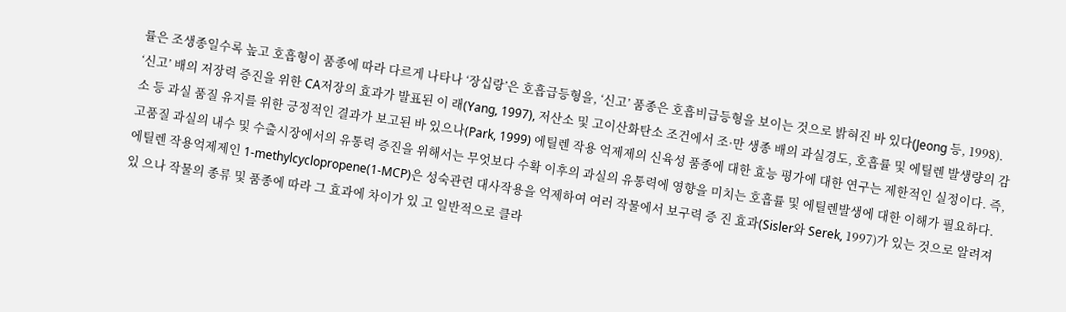률은 조생종일수록 높고 호흡형이 품종에 따라 다르게 나타나 ‘장십랑’은 호흡급등형을, ‘신고’ 품종은 호흡비급등형을 보이는 것으로 밝혀진 바 있다(Jeong 등, 1998). ‘신고’ 배의 저장력 증진을 위한 CA저장의 효과가 발표된 이 래(Yang, 1997), 저산소 및 고이산화탄소 조건에서 조·만 생종 배의 과실경도, 호흡률 및 에틸렌 발생량의 감소 등 과실 품질 유지를 위한 긍정적인 결과가 보고된 바 있으나(Park, 1999) 에틸렌 작용 억제제의 신육성 품종에 대한 효능 평가에 대한 연구는 제한적인 실정이다. 즉, 고품질 과실의 내수 및 수출시장에서의 유통력 증진을 위해서는 무엇보다 수확 이후의 과실의 유통력에 영향을 미치는 호흡률 및 에틸렌발생에 대한 이해가 필요하다.
에틸렌 작용억제제인 1-methylcyclopropene(1-MCP)은 성숙관련 대사작용을 억제하여 여러 작물에서 보구력 증 진 효과(Sisler와 Serek, 1997)가 있는 것으로 알려져 있 으나 작물의 종류 및 품종에 따라 그 효과에 차이가 있 고 일반적으로 클라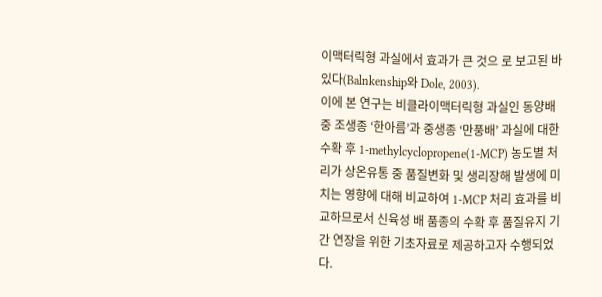이맥터릭형 과실에서 효과가 큰 것으 로 보고된 바 있다(Balnkenship와 Dole, 2003).
이에 본 연구는 비클라이맥터릭형 과실인 동양배 중 조생종 ‘한아름’과 중생종 ‘만풍배’ 과실에 대한 수확 후 1-methylcyclopropene(1-MCP) 농도별 처리가 상온유통 중 품질변화 및 생리장해 발생에 미치는 영향에 대해 비교하여 1-MCP 처리 효과를 비교하므로서 신육성 배 품종의 수확 후 품질유지 기간 연장을 위한 기초자료로 제공하고자 수행되었다.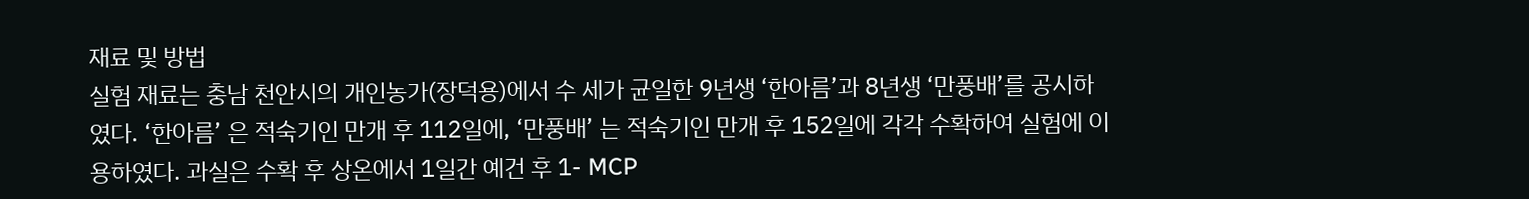재료 및 방법
실험 재료는 충남 천안시의 개인농가(장덕용)에서 수 세가 균일한 9년생 ‘한아름’과 8년생 ‘만풍배’를 공시하 였다. ‘한아름’ 은 적숙기인 만개 후 112일에, ‘만풍배’ 는 적숙기인 만개 후 152일에 각각 수확하여 실험에 이 용하였다. 과실은 수확 후 상온에서 1일간 예건 후 1- MCP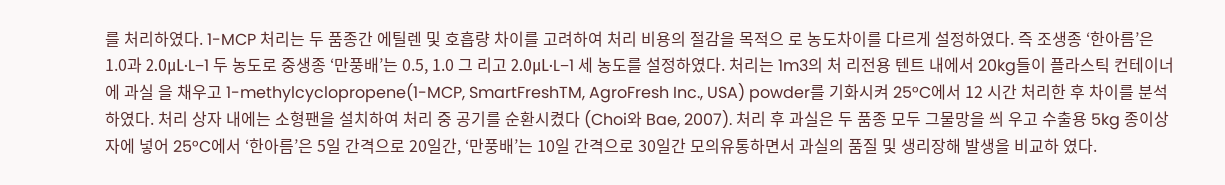를 처리하였다. 1-MCP 처리는 두 품종간 에틸렌 및 호흡량 차이를 고려하여 처리 비용의 절감을 목적으 로 농도차이를 다르게 설정하였다. 즉 조생종 ‘한아름’은 1.0과 2.0μL·L−1 두 농도로 중생종 ‘만풍배’는 0.5, 1.0 그 리고 2.0μL·L−1 세 농도를 설정하였다. 처리는 1m3의 처 리전용 텐트 내에서 20kg들이 플라스틱 컨테이너에 과실 을 채우고 1-methylcyclopropene(1-MCP, SmartFreshTM, AgroFresh Inc., USA) powder를 기화시켜 25°C에서 12 시간 처리한 후 차이를 분석하였다. 처리 상자 내에는 소형팬을 설치하여 처리 중 공기를 순환시켰다 (Choi와 Bae, 2007). 처리 후 과실은 두 품종 모두 그물망을 씌 우고 수출용 5kg 종이상자에 넣어 25°C에서 ‘한아름’은 5일 간격으로 20일간, ‘만풍배’는 10일 간격으로 30일간 모의유통하면서 과실의 품질 및 생리장해 발생을 비교하 였다.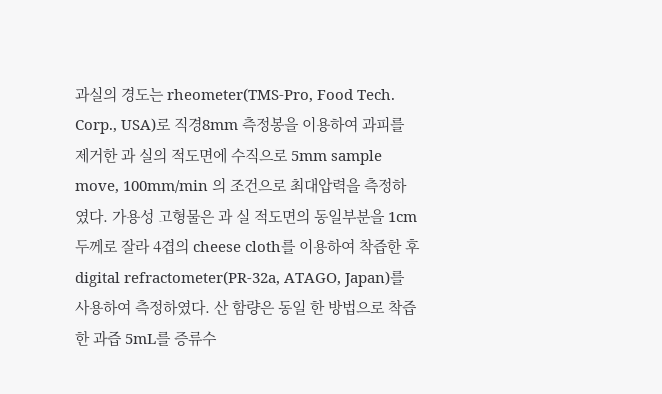과실의 경도는 rheometer(TMS-Pro, Food Tech. Corp., USA)로 직경8mm 측정봉을 이용하여 과피를 제거한 과 실의 적도면에 수직으로 5mm sample move, 100mm/min 의 조건으로 최대압력을 측정하였다. 가용성 고형물은 과 실 적도면의 동일부분을 1cm두께로 잘라 4겹의 cheese cloth를 이용하여 착즙한 후 digital refractometer(PR-32a, ATAGO, Japan)를 사용하여 측정하였다. 산 함량은 동일 한 방법으로 착즙한 과즙 5mL를 증류수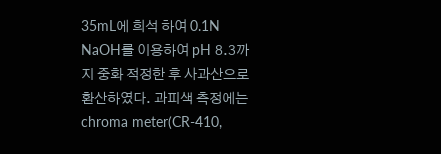35mL에 희석 하여 0.1N NaOH를 이용하여 pH 8.3까지 중화 적정한 후 사과산으로 환산하였다. 과피색 측정에는 chroma meter(CR-410,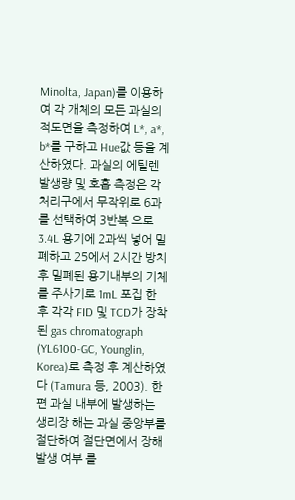Minolta, Japan)를 이용하여 각 개체의 모든 과실의 적도면을 측정하여 L*, a*, b*를 구하고 Hue값 등을 계산하였다. 과실의 에틸렌 발생량 및 호흡 측정은 각 처리구에서 무작위로 6과를 선택하여 3반복 으로 3.4L 용기에 2과씩 넣어 밀폐하고 25에서 2시간 방치 후 밀폐된 용기내부의 기체를 주사기로 1mL 포집 한 후 각각 FID 및 TCD가 장착된 gas chromatograph (YL6100-GC, Younglin, Korea)로 측정 후 계산하였다 (Tamura 등, 2003). 한편 과실 내부에 발생하는 생리장 해는 과실 중앙부를 절단하여 절단면에서 장해발생 여부 를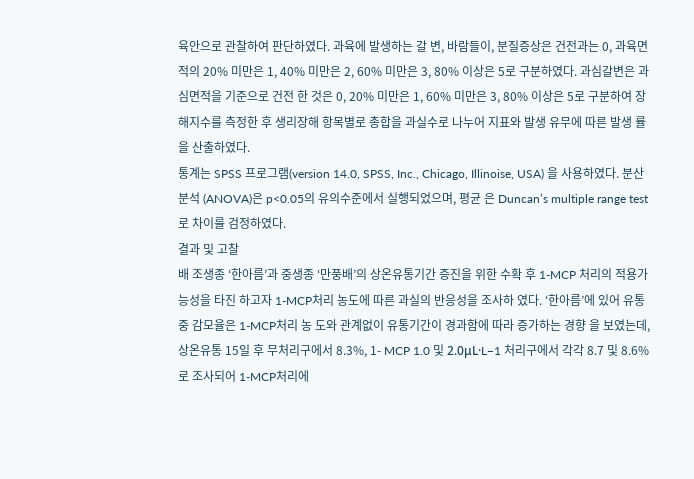육안으로 관찰하여 판단하였다. 과육에 발생하는 갈 변, 바람들이, 분질증상은 건전과는 0, 과육면적의 20% 미만은 1, 40% 미만은 2, 60% 미만은 3, 80% 이상은 5로 구분하였다. 과심갈변은 과심면적을 기준으로 건전 한 것은 0, 20% 미만은 1, 60% 미만은 3, 80% 이상은 5로 구분하여 장해지수를 측정한 후 생리장해 항목별로 총합을 과실수로 나누어 지표와 발생 유무에 따른 발생 률을 산출하였다.
통계는 SPSS 프로그램(version 14.0, SPSS, Inc., Chicago, Illinoise, USA) 을 사용하였다. 분산분석 (ANOVA)은 p<0.05의 유의수준에서 실행되었으며, 평균 은 Duncan’s multiple range test로 차이를 검정하였다.
결과 및 고찰
배 조생종 ‘한아름’과 중생종 ‘만풍배’의 상온유통기간 증진을 위한 수확 후 1-MCP 처리의 적용가능성을 타진 하고자 1-MCP처리 농도에 따른 과실의 반응성을 조사하 였다. ‘한아름’에 있어 유통 중 감모율은 1-MCP처리 농 도와 관계없이 유통기간이 경과함에 따라 증가하는 경향 을 보였는데, 상온유통 15일 후 무처리구에서 8.3%, 1- MCP 1.0 및 2.0μL·L−1 처리구에서 각각 8.7 및 8.6%로 조사되어 1-MCP처리에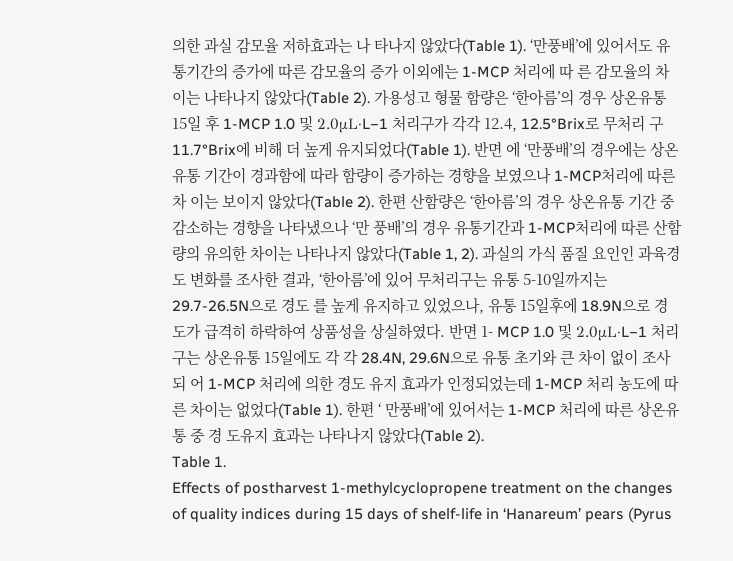의한 과실 감모율 저하효과는 나 타나지 않았다(Table 1). ‘만풍배’에 있어서도 유통기간의 증가에 따른 감모율의 증가 이외에는 1-MCP 처리에 따 른 감모율의 차이는 나타나지 않았다(Table 2). 가용성고 형물 함량은 ‘한아름’의 경우 상온유통 15일 후 1-MCP 1.0 및 2.0μL·L−1 처리구가 각각 12.4, 12.5°Brix로 무처리 구 11.7°Brix에 비해 더 높게 유지되었다(Table 1). 반면 에 ‘만풍배’의 경우에는 상온유통 기간이 경과함에 따라 함량이 증가하는 경향을 보였으나 1-MCP처리에 따른 차 이는 보이지 않았다(Table 2). 한편 산함량은 ‘한아름’의 경우 상온유통 기간 중 감소하는 경향을 나타냈으나 ‘만 풍배’의 경우 유통기간과 1-MCP처리에 따른 산함량의 유의한 차이는 나타나지 않았다(Table 1, 2). 과실의 가식 품질 요인인 과육경도 변화를 조사한 결과, ‘한아름’에 있어 무처리구는 유통 5-10일까지는 29.7-26.5N으로 경도 를 높게 유지하고 있었으나, 유통 15일후에 18.9N으로 경도가 급격히 하락하여 상품성을 상실하였다. 반면 1- MCP 1.0 및 2.0μL·L−1 처리구는 상온유통 15일에도 각 각 28.4N, 29.6N으로 유통 초기와 큰 차이 없이 조사되 어 1-MCP 처리에 의한 경도 유지 효과가 인정되었는데 1-MCP 처리 농도에 따른 차이는 없었다(Table 1). 한편 ‘ 만풍배’에 있어서는 1-MCP 처리에 따른 상온유통 중 경 도유지 효과는 나타나지 않았다(Table 2).
Table 1.
Effects of postharvest 1-methylcyclopropene treatment on the changes of quality indices during 15 days of shelf-life in ‘Hanareum’ pears (Pyrus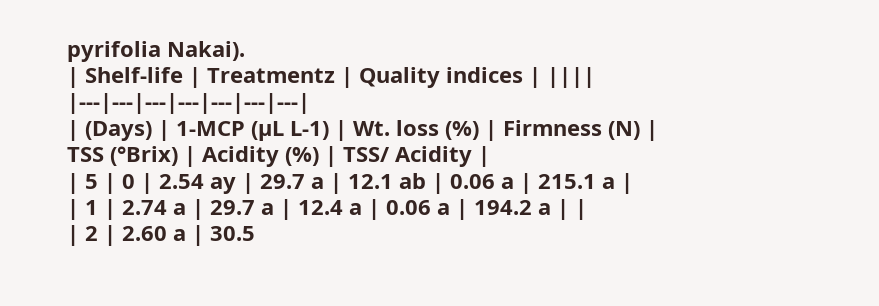pyrifolia Nakai).
| Shelf-life | Treatmentz | Quality indices | ||||
|---|---|---|---|---|---|---|
| (Days) | 1-MCP (µL L-1) | Wt. loss (%) | Firmness (N) | TSS (°Brix) | Acidity (%) | TSS/ Acidity |
| 5 | 0 | 2.54 ay | 29.7 a | 12.1 ab | 0.06 a | 215.1 a |
| 1 | 2.74 a | 29.7 a | 12.4 a | 0.06 a | 194.2 a | |
| 2 | 2.60 a | 30.5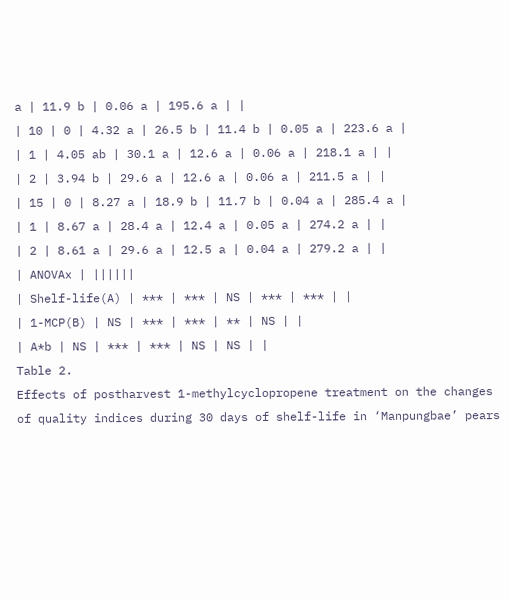a | 11.9 b | 0.06 a | 195.6 a | |
| 10 | 0 | 4.32 a | 26.5 b | 11.4 b | 0.05 a | 223.6 a |
| 1 | 4.05 ab | 30.1 a | 12.6 a | 0.06 a | 218.1 a | |
| 2 | 3.94 b | 29.6 a | 12.6 a | 0.06 a | 211.5 a | |
| 15 | 0 | 8.27 a | 18.9 b | 11.7 b | 0.04 a | 285.4 a |
| 1 | 8.67 a | 28.4 a | 12.4 a | 0.05 a | 274.2 a | |
| 2 | 8.61 a | 29.6 a | 12.5 a | 0.04 a | 279.2 a | |
| ANOVAx | ||||||
| Shelf-life(A) | *** | *** | NS | *** | *** | |
| 1-MCP(B) | NS | *** | *** | ** | NS | |
| A*b | NS | *** | *** | NS | NS | |
Table 2.
Effects of postharvest 1-methylcyclopropene treatment on the changes of quality indices during 30 days of shelf-life in ‘Manpungbae’ pears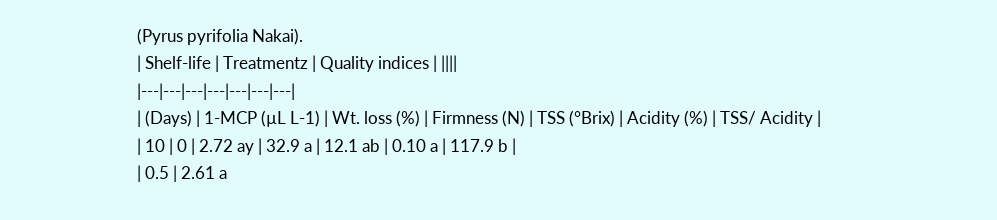(Pyrus pyrifolia Nakai).
| Shelf-life | Treatmentz | Quality indices | ||||
|---|---|---|---|---|---|---|
| (Days) | 1-MCP (µL L-1) | Wt. loss (%) | Firmness (N) | TSS (°Brix) | Acidity (%) | TSS/ Acidity |
| 10 | 0 | 2.72 ay | 32.9 a | 12.1 ab | 0.10 a | 117.9 b |
| 0.5 | 2.61 a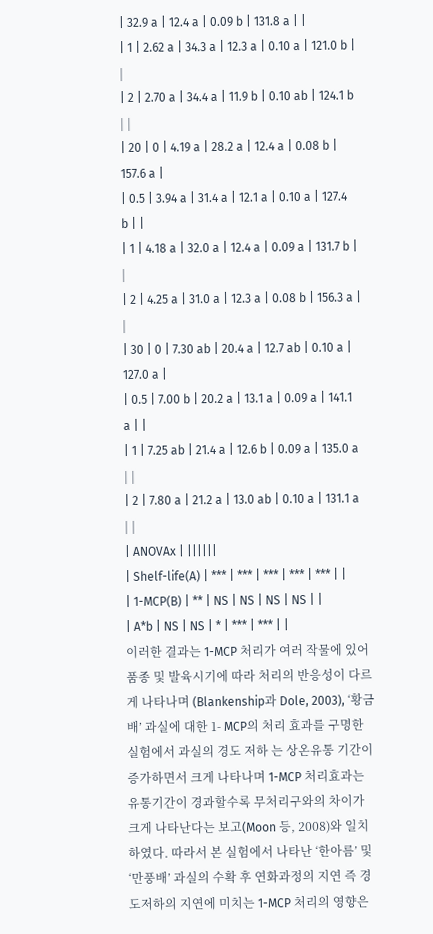| 32.9 a | 12.4 a | 0.09 b | 131.8 a | |
| 1 | 2.62 a | 34.3 a | 12.3 a | 0.10 a | 121.0 b | |
| 2 | 2.70 a | 34.4 a | 11.9 b | 0.10 ab | 124.1 b | |
| 20 | 0 | 4.19 a | 28.2 a | 12.4 a | 0.08 b | 157.6 a |
| 0.5 | 3.94 a | 31.4 a | 12.1 a | 0.10 a | 127.4 b | |
| 1 | 4.18 a | 32.0 a | 12.4 a | 0.09 a | 131.7 b | |
| 2 | 4.25 a | 31.0 a | 12.3 a | 0.08 b | 156.3 a | |
| 30 | 0 | 7.30 ab | 20.4 a | 12.7 ab | 0.10 a | 127.0 a |
| 0.5 | 7.00 b | 20.2 a | 13.1 a | 0.09 a | 141.1 a | |
| 1 | 7.25 ab | 21.4 a | 12.6 b | 0.09 a | 135.0 a | |
| 2 | 7.80 a | 21.2 a | 13.0 ab | 0.10 a | 131.1 a | |
| ANOVAx | ||||||
| Shelf-life(A) | *** | *** | *** | *** | *** | |
| 1-MCP(B) | ** | NS | NS | NS | NS | |
| A*b | NS | NS | * | *** | *** | |
이러한 결과는 1-MCP 처리가 여러 작물에 있어 품종 및 발육시기에 따라 처리의 반응성이 다르게 나타나며 (Blankenship과 Dole, 2003), ‘황금배’ 과실에 대한 1- MCP의 처리 효과를 구명한 실험에서 과실의 경도 저하 는 상온유통 기간이 증가하면서 크게 나타나며 1-MCP 처리효과는 유통기간이 경과할수록 무처리구와의 차이가 크게 나타난다는 보고(Moon 등, 2008)와 일치하였다. 따라서 본 실험에서 나타난 ‘한아름’ 및 ‘만풍배’ 과실의 수확 후 연화과정의 지연 즉 경도저하의 지연에 미치는 1-MCP 처리의 영향은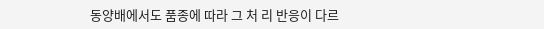동양배에서도 품종에 따라 그 처 리 반응이 다르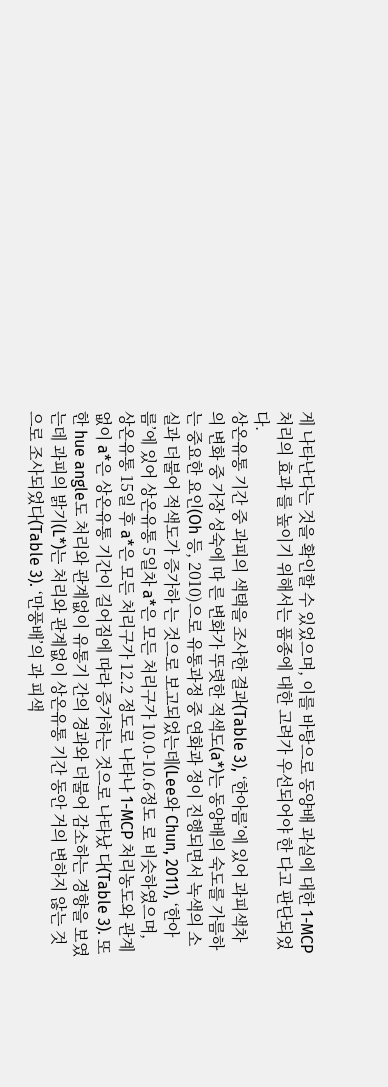게 나타난다는 것을 확인할 수 있었으며, 이를 바탕으로 동양배 과실에 대한 1-MCP 처리의 효과 를 높이기 위해서는 품종에 대한 고려가 우선되어야 한 다고 판단되었다.
상온유통 기간 중 과피의 색택을 조사한 결과(Table 3), ‘한아름’에 있어 과피색차의 변화 중 가장 성숙에 따 른 변화가 뚜렷한 적색도(a*)는 동양배의 숙도를 가름하 는 중요한 요인(Oh 등, 2010)으로 유통과정 중 연화과 정이 진행되면서 녹색의 소실과 더불어 적색도가 증가하 는 것으로 보고되었는데(Lee와 Chun, 2011), ‘한아름’에 있어 상온유통 5일차 a*은 모든 처리구가 10.0-10.6정도 로 비슷하였으며, 상온유통 15일 후 a*은 모든 처리구가 12.2 정도로 나타나 1-MCP 처리농도와 관계없이 a*은 상온유통 기간이 길어짐에 따라 증가하는 것으로 나타났 다(Table 3). 또한 hue angle도 처리와 관계없이 유통기 간의 경과와 더불어 감소하는 경향을 보였는데 과피의 밝기(L*)는 처리와 관계없이 상온유통 기간 동안 거의 변하지 않는 것으로 조사되었다(Table 3). ‘만풍배’의 과 피색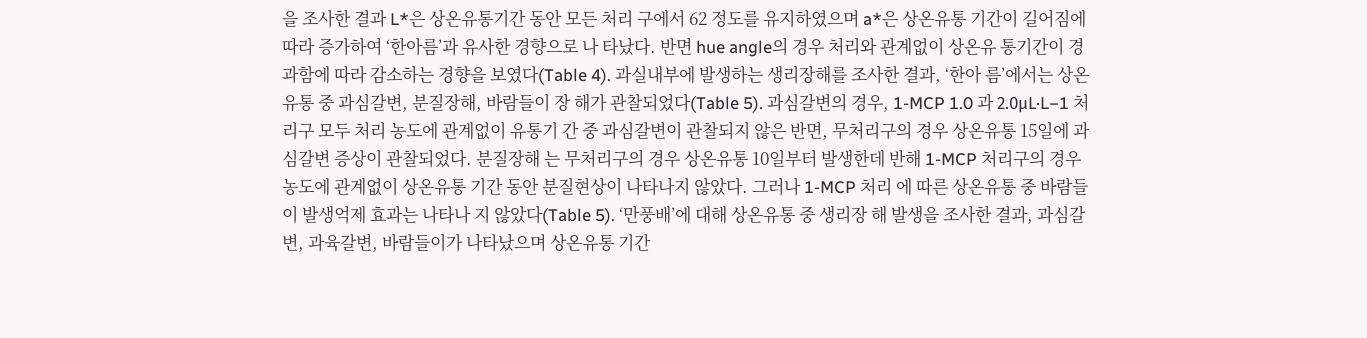을 조사한 결과 L*은 상온유통기간 동안 모든 처리 구에서 62 정도를 유지하였으며 a*은 상온유통 기간이 길어짐에 따라 증가하여 ‘한아름’과 유사한 경향으로 나 타났다. 반면 hue angle의 경우 처리와 관계없이 상온유 통기간이 경과함에 따라 감소하는 경향을 보였다(Table 4). 과실내부에 발생하는 생리장해를 조사한 결과, ‘한아 름’에서는 상온유통 중 과심갈변, 분질장해, 바람들이 장 해가 관찰되었다(Table 5). 과심갈변의 경우, 1-MCP 1.0 과 2.0μL·L−1 처리구 모두 처리 농도에 관계없이 유통기 간 중 과심갈변이 관찰되지 않은 반면, 무처리구의 경우 상온유통 15일에 과심갈변 증상이 관찰되었다. 분질장해 는 무처리구의 경우 상온유통 10일부터 발생한데 반해 1-MCP 처리구의 경우 농도에 관계없이 상온유통 기간 동안 분질현상이 나타나지 않았다. 그러나 1-MCP 처리 에 따른 상온유통 중 바람들이 발생억제 효과는 나타나 지 않았다(Table 5). ‘만풍배’에 대해 상온유통 중 생리장 해 발생을 조사한 결과, 과심갈변, 과육갈변, 바람들이가 나타났으며 상온유통 기간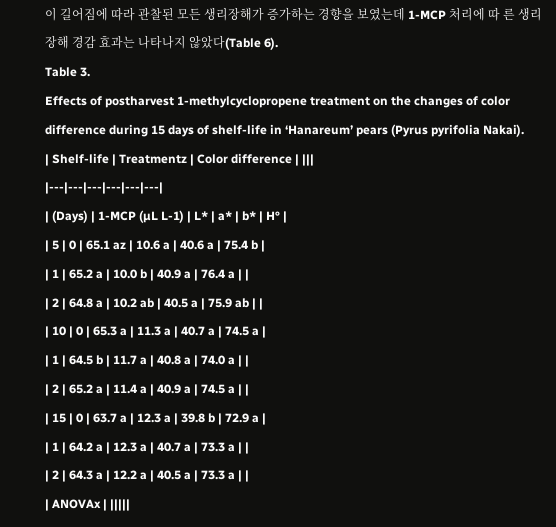이 길어짐에 따라 관찰된 모든 생리장해가 증가하는 경향을 보였는데 1-MCP 처리에 따 른 생리장해 경감 효과는 나타나지 않았다(Table 6).
Table 3.
Effects of postharvest 1-methylcyclopropene treatment on the changes of color difference during 15 days of shelf-life in ‘Hanareum’ pears (Pyrus pyrifolia Nakai).
| Shelf-life | Treatmentz | Color difference | |||
|---|---|---|---|---|---|
| (Days) | 1-MCP (µL L-1) | L* | a* | b* | H° |
| 5 | 0 | 65.1 az | 10.6 a | 40.6 a | 75.4 b |
| 1 | 65.2 a | 10.0 b | 40.9 a | 76.4 a | |
| 2 | 64.8 a | 10.2 ab | 40.5 a | 75.9 ab | |
| 10 | 0 | 65.3 a | 11.3 a | 40.7 a | 74.5 a |
| 1 | 64.5 b | 11.7 a | 40.8 a | 74.0 a | |
| 2 | 65.2 a | 11.4 a | 40.9 a | 74.5 a | |
| 15 | 0 | 63.7 a | 12.3 a | 39.8 b | 72.9 a |
| 1 | 64.2 a | 12.3 a | 40.7 a | 73.3 a | |
| 2 | 64.3 a | 12.2 a | 40.5 a | 73.3 a | |
| ANOVAx | |||||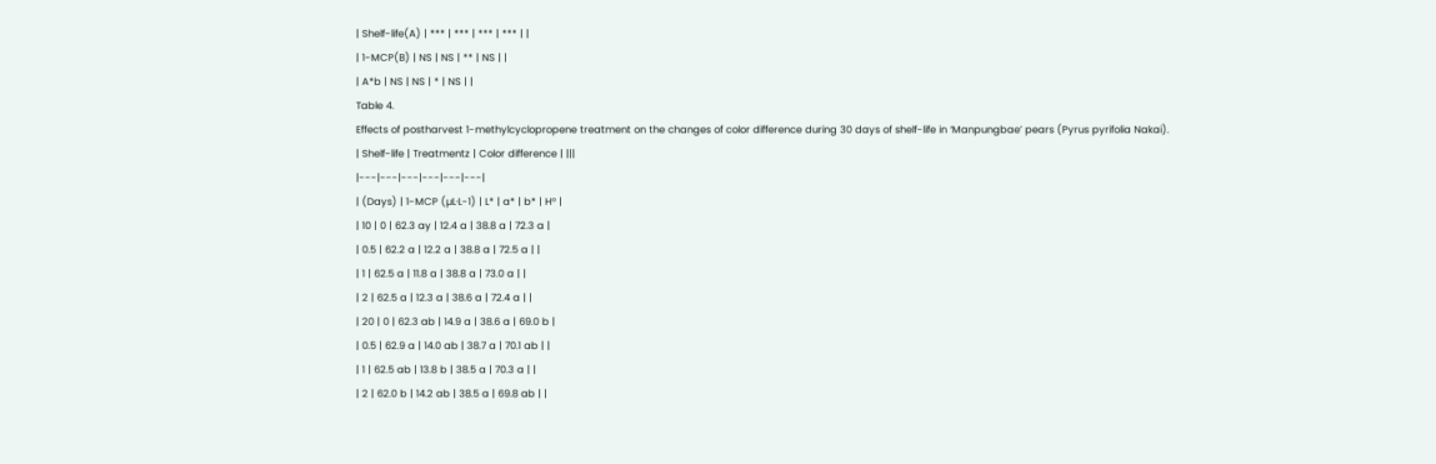| Shelf-life(A) | *** | *** | *** | *** | |
| 1-MCP(B) | NS | NS | ** | NS | |
| A*b | NS | NS | * | NS | |
Table 4.
Effects of postharvest 1-methylcyclopropene treatment on the changes of color difference during 30 days of shelf-life in ‘Manpungbae’ pears (Pyrus pyrifolia Nakai).
| Shelf-life | Treatmentz | Color difference | |||
|---|---|---|---|---|---|
| (Days) | 1-MCP (µL·L-1) | L* | a* | b* | H° |
| 10 | 0 | 62.3 ay | 12.4 a | 38.8 a | 72.3 a |
| 0.5 | 62.2 a | 12.2 a | 38.8 a | 72.5 a | |
| 1 | 62.5 a | 11.8 a | 38.8 a | 73.0 a | |
| 2 | 62.5 a | 12.3 a | 38.6 a | 72.4 a | |
| 20 | 0 | 62.3 ab | 14.9 a | 38.6 a | 69.0 b |
| 0.5 | 62.9 a | 14.0 ab | 38.7 a | 70.1 ab | |
| 1 | 62.5 ab | 13.8 b | 38.5 a | 70.3 a | |
| 2 | 62.0 b | 14.2 ab | 38.5 a | 69.8 ab | |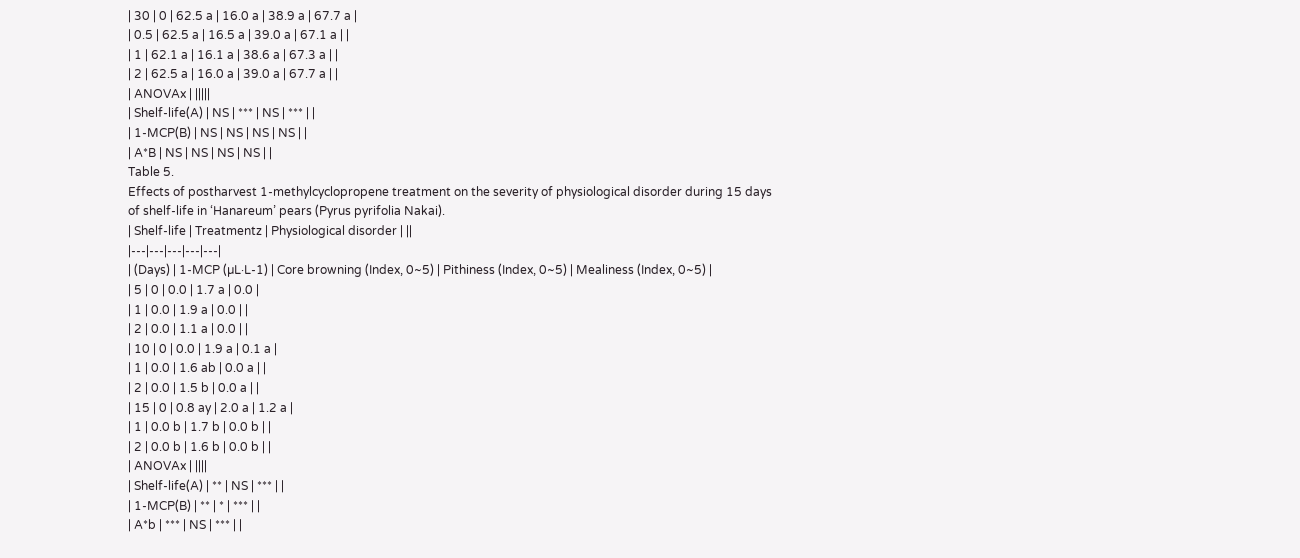| 30 | 0 | 62.5 a | 16.0 a | 38.9 a | 67.7 a |
| 0.5 | 62.5 a | 16.5 a | 39.0 a | 67.1 a | |
| 1 | 62.1 a | 16.1 a | 38.6 a | 67.3 a | |
| 2 | 62.5 a | 16.0 a | 39.0 a | 67.7 a | |
| ANOVAx | |||||
| Shelf-life(A) | NS | *** | NS | *** | |
| 1-MCP(B) | NS | NS | NS | NS | |
| A*B | NS | NS | NS | NS | |
Table 5.
Effects of postharvest 1-methylcyclopropene treatment on the severity of physiological disorder during 15 days of shelf-life in ‘Hanareum’ pears (Pyrus pyrifolia Nakai).
| Shelf-life | Treatmentz | Physiological disorder | ||
|---|---|---|---|---|
| (Days) | 1-MCP (µL·L-1) | Core browning (Index, 0~5) | Pithiness (Index, 0~5) | Mealiness (Index, 0~5) |
| 5 | 0 | 0.0 | 1.7 a | 0.0 |
| 1 | 0.0 | 1.9 a | 0.0 | |
| 2 | 0.0 | 1.1 a | 0.0 | |
| 10 | 0 | 0.0 | 1.9 a | 0.1 a |
| 1 | 0.0 | 1.6 ab | 0.0 a | |
| 2 | 0.0 | 1.5 b | 0.0 a | |
| 15 | 0 | 0.8 ay | 2.0 a | 1.2 a |
| 1 | 0.0 b | 1.7 b | 0.0 b | |
| 2 | 0.0 b | 1.6 b | 0.0 b | |
| ANOVAx | ||||
| Shelf-life(A) | ** | NS | *** | |
| 1-MCP(B) | ** | * | *** | |
| A*b | *** | NS | *** | |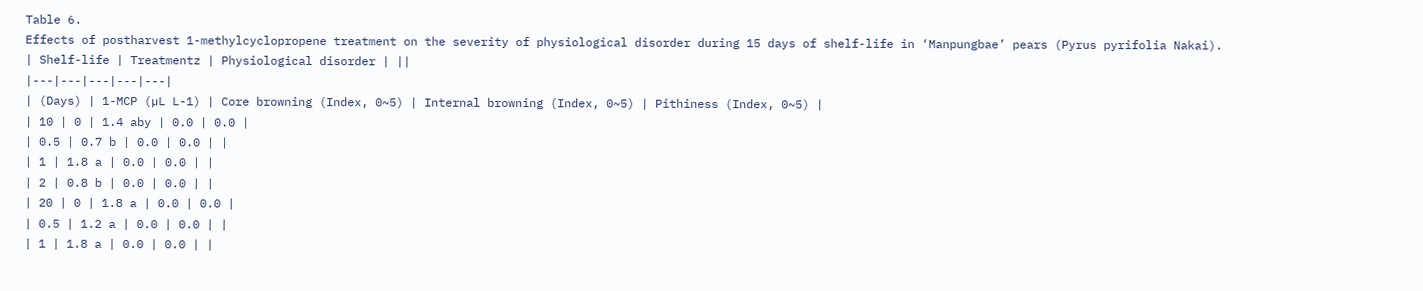Table 6.
Effects of postharvest 1-methylcyclopropene treatment on the severity of physiological disorder during 15 days of shelf-life in ‘Manpungbae’ pears (Pyrus pyrifolia Nakai).
| Shelf-life | Treatmentz | Physiological disorder | ||
|---|---|---|---|---|
| (Days) | 1-MCP (µL L-1) | Core browning (Index, 0~5) | Internal browning (Index, 0~5) | Pithiness (Index, 0~5) |
| 10 | 0 | 1.4 aby | 0.0 | 0.0 |
| 0.5 | 0.7 b | 0.0 | 0.0 | |
| 1 | 1.8 a | 0.0 | 0.0 | |
| 2 | 0.8 b | 0.0 | 0.0 | |
| 20 | 0 | 1.8 a | 0.0 | 0.0 |
| 0.5 | 1.2 a | 0.0 | 0.0 | |
| 1 | 1.8 a | 0.0 | 0.0 | |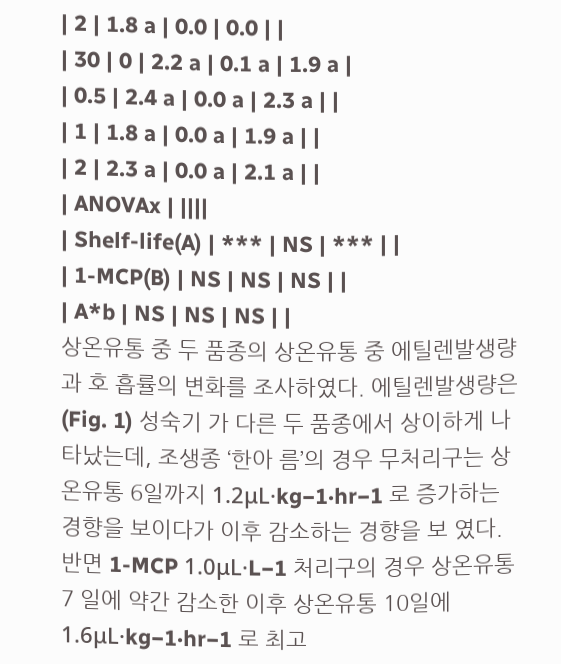| 2 | 1.8 a | 0.0 | 0.0 | |
| 30 | 0 | 2.2 a | 0.1 a | 1.9 a |
| 0.5 | 2.4 a | 0.0 a | 2.3 a | |
| 1 | 1.8 a | 0.0 a | 1.9 a | |
| 2 | 2.3 a | 0.0 a | 2.1 a | |
| ANOVAx | ||||
| Shelf-life(A) | *** | NS | *** | |
| 1-MCP(B) | NS | NS | NS | |
| A*b | NS | NS | NS | |
상온유통 중 두 품종의 상온유통 중 에틸렌발생량과 호 흡률의 변화를 조사하였다. 에틸렌발생량은(Fig. 1) 성숙기 가 다른 두 품종에서 상이하게 나타났는데, 조생종 ‘한아 름’의 경우 무처리구는 상온유통 6일까지 1.2μL·kg−1·hr−1 로 증가하는 경향을 보이다가 이후 감소하는 경향을 보 였다. 반면 1-MCP 1.0μL·L−1 처리구의 경우 상온유통 7 일에 약간 감소한 이후 상온유통 10일에 1.6μL·kg−1·hr−1 로 최고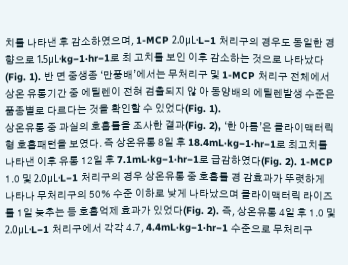치를 나타낸 후 감소하였으며, 1-MCP 2.0μL·L−1 처리구의 경우도 동일한 경향으로 1.5μL·kg−1·hr−1로 최 고치를 보인 이후 감소하는 것으로 나타났다(Fig. 1). 반 면 중생종 ‘만풍배’에서는 무처리구 및 1-MCP 처리구 전체에서 상온 유통기간 중 에틸렌이 전혀 검출되지 않 아 동양배의 에틸렌발생 수준은 품종별로 다르다는 것을 확인할 수 있었다(Fig. 1).
상온유통 중 과실의 호흡률을 조사한 결과(Fig. 2), ‘한 아름’은 클라이맥터릭형 호흡패턴을 보였다. 즉 상온유통 8일 후 18.4mL·kg−1·hr−1로 최고치를 나타낸 이후 유통 12일 후 7.1mL·kg−1·hr−1로 급감하였다(Fig. 2). 1-MCP 1.0 및 2.0μL·L−1 처리구의 경우 상온유통 중 호흡률 경 감효과가 뚜렷하게 나타나 무처리구의 50% 수준 이하로 낮게 나타났으며 클라이맥터릭 라이즈를 1일 늦추는 등 호흡억제 효과가 있었다(Fig. 2). 즉, 상온유통 4일 후 1.0 및 2.0μL·L−1 처리구에서 각각 4.7, 4.4mL·kg−1·hr−1 수준으로 무처리구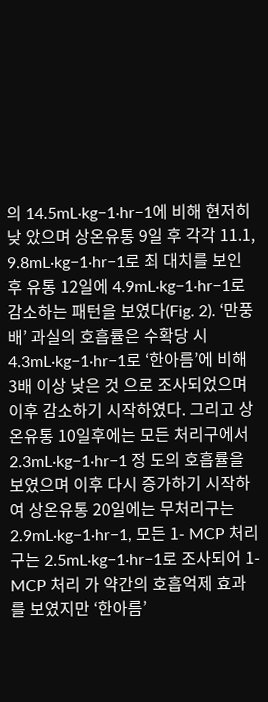의 14.5mL·kg−1·hr−1에 비해 현저히 낮 았으며 상온유통 9일 후 각각 11.1, 9.8mL·kg−1·hr−1로 최 대치를 보인 후 유통 12일에 4.9mL·kg−1·hr−1로 감소하는 패턴을 보였다(Fig. 2). ‘만풍배’ 과실의 호흡률은 수확당 시 4.3mL·kg−1·hr−1로 ‘한아름’에 비해 3배 이상 낮은 것 으로 조사되었으며 이후 감소하기 시작하였다. 그리고 상 온유통 10일후에는 모든 처리구에서 2.3mL·kg−1·hr−1 정 도의 호흡률을 보였으며 이후 다시 증가하기 시작하여 상온유통 20일에는 무처리구는 2.9mL·kg−1·hr−1, 모든 1- MCP 처리구는 2.5mL·kg−1·hr−1로 조사되어 1-MCP 처리 가 약간의 호흡억제 효과를 보였지만 ‘한아름’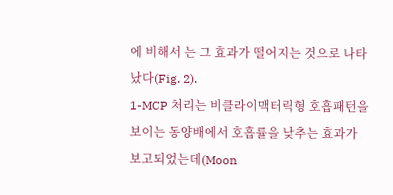에 비해서 는 그 효과가 떨어지는 것으로 나타났다(Fig. 2).
1-MCP 처리는 비클라이맥터릭형 호흡패턴을 보이는 동양배에서 호흡률을 낮추는 효과가 보고되었는데(Moon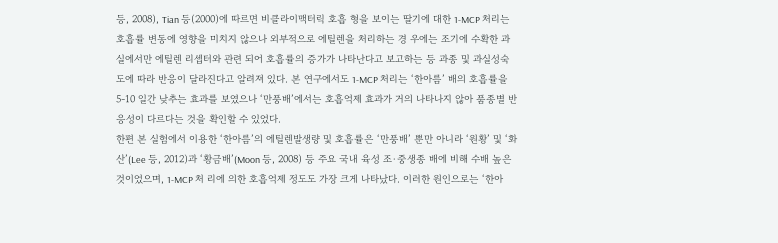등, 2008), Tian 등(2000)에 따르면 비클라이맥터릭 호흡 형을 보이는 딸기에 대한 1-MCP 처리는 호흡률 변동에 영향을 미치지 않으나 외부적으로 에틸렌을 처리하는 경 우에는 조기에 수확한 과실에서만 에틸렌 리셉터와 관련 되어 호흡률의 증가가 나타난다고 보고하는 등 과종 및 과실성숙도에 따라 반응이 달라진다고 알려져 있다. 본 연구에서도 1-MCP 처리는 ‘한아름’ 배의 호흡률을 5-10 일간 낮추는 효과를 보였으나 ‘만풍배’에서는 호흡억제 효과가 거의 나타나지 않아 품종별 반응성이 다르다는 것을 확인할 수 있었다.
한편 본 실험에서 이용한 ‘한아름’의 에틸렌발생량 및 호흡률은 ‘만풍배’ 뿐만 아니라 ‘원황’ 및 ‘화산’(Lee 등, 2012)과 ‘황금배’(Moon 등, 2008) 등 주요 국내 육성 조·중생종 배에 비해 수배 높은 것이었으며, 1-MCP 처 리에 의한 호흡억제 정도도 가장 크게 나타났다. 이러한 원인으로는 ‘한아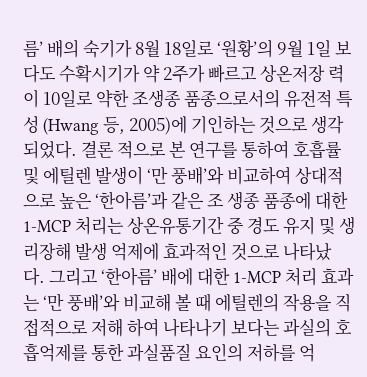름’ 배의 숙기가 8월 18일로 ‘원황’의 9월 1일 보다도 수확시기가 약 2주가 빠르고 상온저장 력이 10일로 약한 조생종 품종으로서의 유전적 특성 (Hwang 등, 2005)에 기인하는 것으로 생각되었다. 결론 적으로 본 연구를 통하여 호흡률 및 에틸렌 발생이 ‘만 풍배’와 비교하여 상대적으로 높은 ‘한아름’과 같은 조 생종 품종에 대한 1-MCP 처리는 상온유통기간 중 경도 유지 및 생리장해 발생 억제에 효과적인 것으로 나타났 다. 그리고 ‘한아름’ 배에 대한 1-MCP 처리 효과는 ‘만 풍배’와 비교해 볼 때 에틸렌의 작용을 직접적으로 저해 하여 나타나기 보다는 과실의 호흡억제를 통한 과실품질 요인의 저하를 억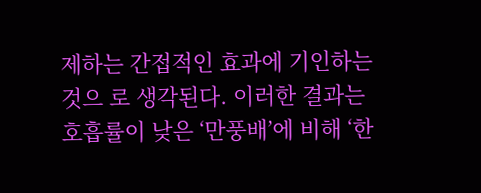제하는 간접적인 효과에 기인하는 것으 로 생각된다. 이러한 결과는 호흡률이 낮은 ‘만풍배’에 비해 ‘한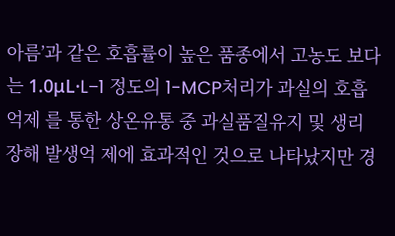아름’과 같은 호흡률이 높은 품종에서 고농도 보다는 1.0μL·L−1 정도의 1-MCP처리가 과실의 호흡억제 를 통한 상온유통 중 과실품질유지 및 생리장해 발생억 제에 효과적인 것으로 나타났지만 경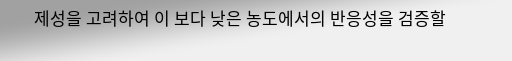제성을 고려하여 이 보다 낮은 농도에서의 반응성을 검증할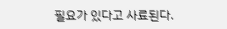필요가 있다고 사료된다.